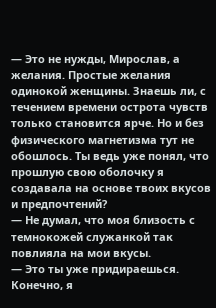— Это не нужды, Мирослав, а желания. Простые желания одинокой женщины. Знаешь ли, с течением времени острота чувств только становится ярче. Но и без физического магнетизма тут не обошлось. Ты ведь уже понял, что прошлую свою оболочку я создавала на основе твоих вкусов и предпочтений?
— Не думал, что моя близость с темнокожей служанкой так повлияла на мои вкусы.
— Это ты уже придираешься. Конечно, я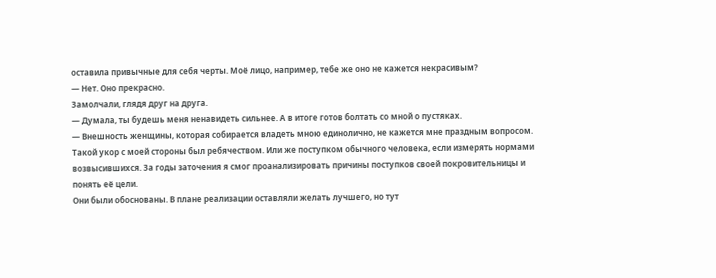оставила привычные для себя черты. Моё лицо, например, тебе же оно не кажется некрасивым?
— Нет. Оно прекрасно.
Замолчали, глядя друг на друга.
— Думала, ты будешь меня ненавидеть сильнее. А в итоге готов болтать со мной о пустяках.
— Внешность женщины, которая собирается владеть мною единолично, не кажется мне праздным вопросом.
Такой укор с моей стороны был ребячеством. Или же поступком обычного человека, если измерять нормами возвысившихся. За годы заточения я смог проанализировать причины поступков своей покровительницы и понять её цели.
Они были обоснованы. В плане реализации оставляли желать лучшего, но тут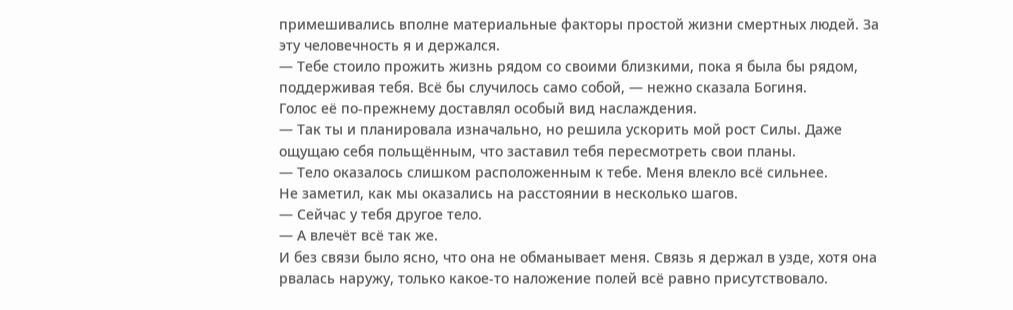примешивались вполне материальные факторы простой жизни смертных людей. За эту человечность я и держался.
— Тебе стоило прожить жизнь рядом со своими близкими, пока я была бы рядом, поддерживая тебя. Всё бы случилось само собой, — нежно сказала Богиня.
Голос её по-прежнему доставлял особый вид наслаждения.
— Так ты и планировала изначально, но решила ускорить мой рост Силы. Даже ощущаю себя польщённым, что заставил тебя пересмотреть свои планы.
— Тело оказалось слишком расположенным к тебе. Меня влекло всё сильнее.
Не заметил, как мы оказались на расстоянии в несколько шагов.
— Сейчас у тебя другое тело.
— А влечёт всё так же.
И без связи было ясно, что она не обманывает меня. Связь я держал в узде, хотя она рвалась наружу, только какое-то наложение полей всё равно присутствовало.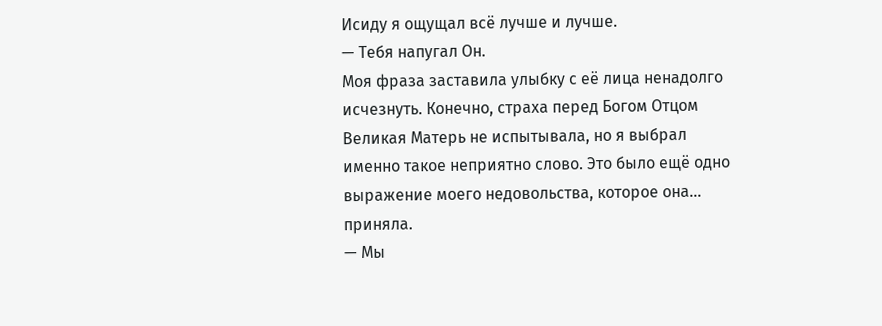Исиду я ощущал всё лучше и лучше.
— Тебя напугал Он.
Моя фраза заставила улыбку с её лица ненадолго исчезнуть. Конечно, страха перед Богом Отцом Великая Матерь не испытывала, но я выбрал именно такое неприятно слово. Это было ещё одно выражение моего недовольства, которое она… приняла.
— Мы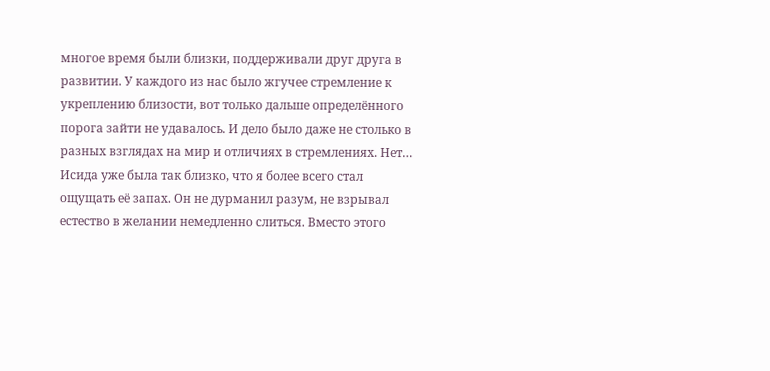многое время были близки, поддерживали друг друга в развитии. У каждого из нас было жгучее стремление к укреплению близости, вот только дальше определённого порога зайти не удавалось. И дело было даже не столько в разных взглядах на мир и отличиях в стремлениях. Нет…
Исида уже была так близко, что я более всего стал ощущать её запах. Он не дурманил разум, не взрывал естество в желании немедленно слиться. Вместо этого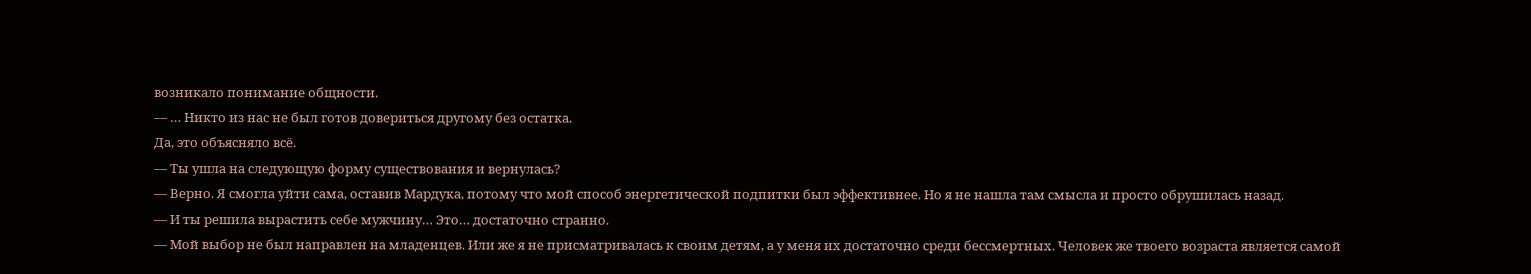возникало понимание общности.
— … Никто из нас не был готов довериться другому без остатка.
Да, это объясняло всё.
— Ты ушла на следующую форму существования и вернулась?
— Верно. Я смогла уйти сама, оставив Мардука, потому что мой способ энергетической подпитки был эффективнее. Но я не нашла там смысла и просто обрушилась назад.
— И ты решила вырастить себе мужчину… Это… достаточно странно.
— Мой выбор не был направлен на младенцев. Или же я не присматривалась к своим детям, а у меня их достаточно среди бессмертных. Человек же твоего возраста является самой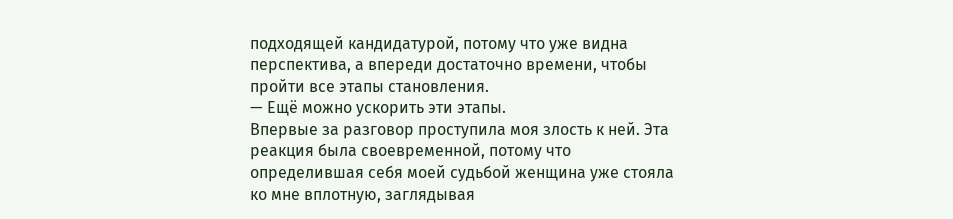подходящей кандидатурой, потому что уже видна перспектива, а впереди достаточно времени, чтобы пройти все этапы становления.
— Ещё можно ускорить эти этапы.
Впервые за разговор проступила моя злость к ней. Эта реакция была своевременной, потому что определившая себя моей судьбой женщина уже стояла ко мне вплотную, заглядывая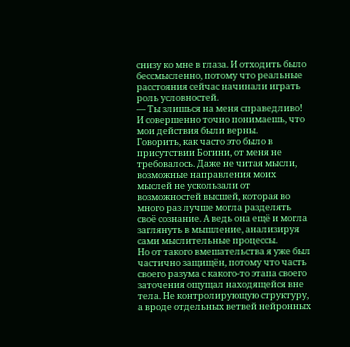снизу ко мне в глаза. И отходить было бессмысленно, потому что реальные расстояния сейчас начинали играть роль условностей.
— Ты злишься на меня справедливо! И совершенно точно понимаешь, что мои действия были верны.
Говорить, как часто это было в присутствии Богини, от меня не требовалось. Даже не читая мысли, возможные направления моих мыслей не ускользали от возможностей высшей, которая во много раз лучше могла разделять своё сознание. А ведь она ещё и могла заглянуть в мышление, анализируя сами мыслительные процессы.
Но от такого вмешательства я уже был частично защищён, потому что часть своего разума с какого-то этапа своего заточения ощущал находящейся вне тела. Не контролирующую структуру, а вроде отдельных ветвей нейронных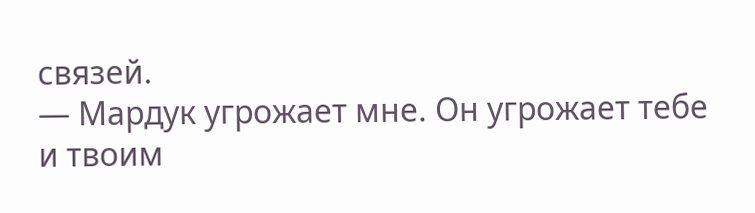связей.
— Мардук угрожает мне. Он угрожает тебе и твоим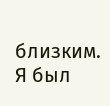близким.
Я был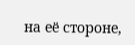на её стороне,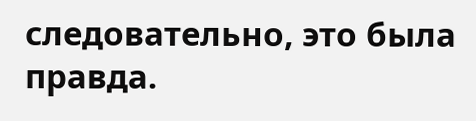следовательно, это была правда.